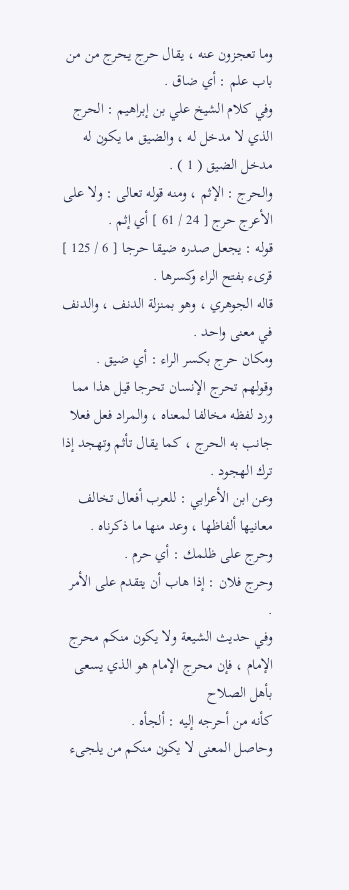وما تعجزون عنه ، يقال حرج يحرج من من باب علم : أي ضاق .
وفي كلام الشيخ علي بن إبراهيم : الحرج الذي لا مدخل له ، والضيق ما يكون له مدخل الضيق ( 1 ) .
والحرج : الإثم ، ومنه قوله تعالى : ولا على الأعرج حرج [ 24 / 61 ] أي إثم .
قوله : يجعل صدره ضيقا حرجا [ 6 / 125 ] قرىء بفتح الراء وكسرها .
قاله الجوهري ، وهو بمنزلة الدنف ، والدنف في معنى واحد .
ومكان حرج بكسر الراء : أي ضيق .
وقولهم تحرج الإنسان تحرجا قيل هذا مما ورد لفظه مخالفا لمعناه ، والمراد فعل فعلا جانب به الحرج ، كما يقال تأثم وتهجد إذا ترك الهجود .
وعن ابن الأعرابي : للعرب أفعال تخالف معانيها ألفاظها ، وعد منها ما ذكرناه .
وحرج على ظلمك : أي حرم .
وحرج فلان : إذا هاب أن يتقدم على الأمر .
وفي حديث الشيعة ولا يكون منكم محرج الإمام ، فإن محرج الإمام هو الذي يسعى بأهل الصلاح
كأنه من أحرجه إليه : ألجأه .
وحاصل المعنى لا يكون منكم من يلجىء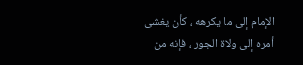الإمام إلى ما يكرهه ، كأن يغشى أمره إلى ولاة الجور ، فإنه من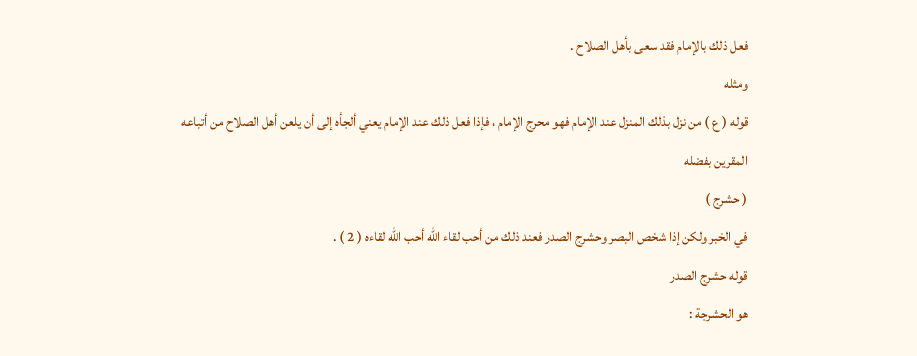فعل ذلك بالإمام فقد سعى بأهل الصلاح .
ومثله
قوله ( ع ) من نزل بذلك المنزل عند الإمام فهو محرج الإمام ، فإذا فعل ذلك عند الإمام يعني ألجأه إلى أن يلعن أهل الصلاح من أتباعه المقرين بفضله
( حشرج )
في الخبر ولكن إذا شخص البصر وحشرج الصدر فعند ذلك من أحب لقاء الله أحب الله لقاءه ( 2 ) .
قوله حشرج الصدر
هو الحشرجة :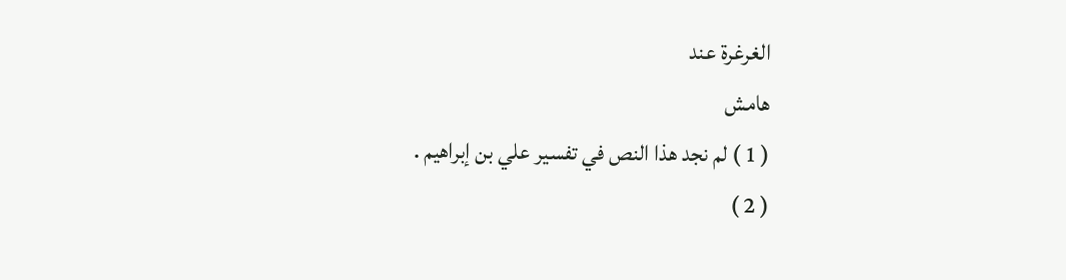الغرغرة عند
هامش
( 1 ) لم نجد هذا النص في تفسير علي بن إبراهيم .
( 2 )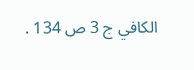الكافي ج 3 ص 134 .